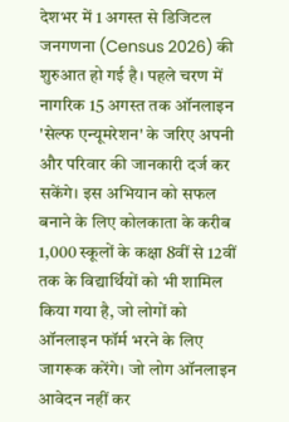देशभर में 1 अगस्त से डिजिटल जनगणना (Census 2026) की शुरुआत हो गई है। पहले चरण में नागरिक 15 अगस्त तक ऑनलाइन 'सेल्फ एन्यूमरेशन' के जरिए अपनी और परिवार की जानकारी दर्ज कर सकेंगे। इस अभियान को सफल बनाने के लिए कोलकाता के करीब 1,000 स्कूलों के कक्षा 8वीं से 12वीं तक के विद्यार्थियों को भी शामिल किया गया है, जो लोगों को ऑनलाइन फॉर्म भरने के लिए जागरूक करेंगे। जो लोग ऑनलाइन आवेदन नहीं कर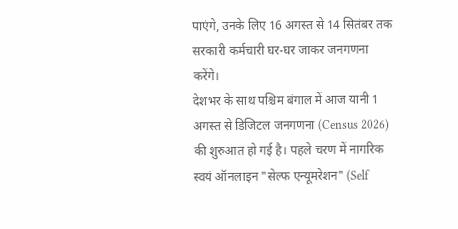पाएंगे, उनके लिए 16 अगस्त से 14 सितंबर तक सरकारी कर्मचारी घर-घर जाकर जनगणना करेंगे।
देशभर के साथ पश्चिम बंगाल में आज यानी 1 अगस्त से डिजिटल जनगणना (Census 2026) की शुरुआत हो गई है। पहले चरण में नागरिक स्वयं ऑनलाइन "सेल्फ एन्यूमरेशन" (Self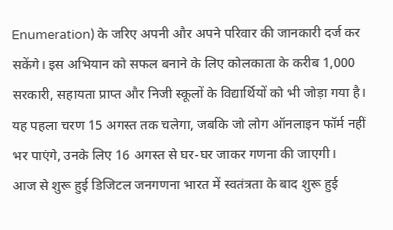Enumeration) के जरिए अपनी और अपने परिवार की जानकारी दर्ज कर सकेंगे। इस अभियान को सफल बनाने के लिए कोलकाता के करीब 1,000 सरकारी, सहायता प्राप्त और निजी स्कूलों के विद्यार्थियों को भी जोड़ा गया है। यह पहला चरण 15 अगस्त तक चलेगा, जबकि जो लोग ऑनलाइन फॉर्म नहीं भर पाएंगे, उनके लिए 16 अगस्त से घर-घर जाकर गणना की जाएगी।
आज से शुरू हुई डिजिटल जनगणना भारत में स्वतंत्रता के बाद शुरू हुई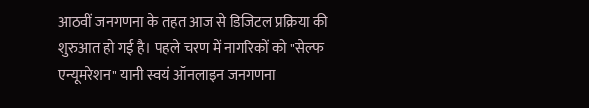आठवीं जनगणना के तहत आज से डिजिटल प्रक्रिया की शुरुआत हो गई है। पहले चरण में नागरिकों को "सेल्फ एन्यूमरेशन" यानी स्वयं ऑनलाइन जनगणना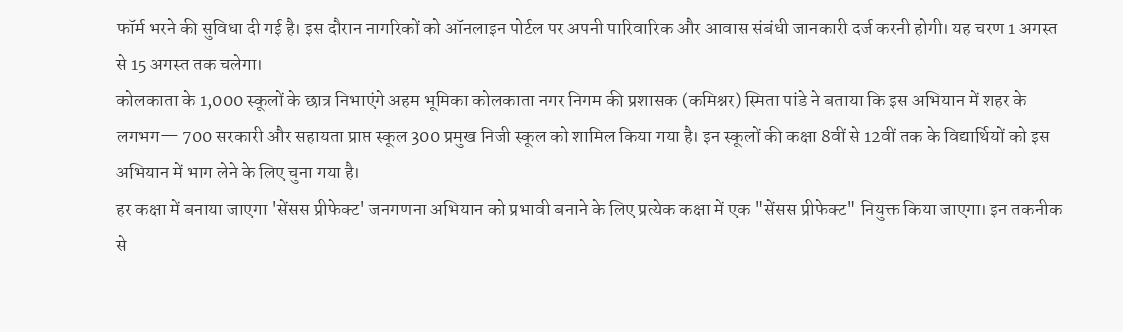फॉर्म भरने की सुविधा दी गई है। इस दौरान नागरिकों को ऑनलाइन पोर्टल पर अपनी पारिवारिक और आवास संबंधी जानकारी दर्ज करनी होगी। यह चरण 1 अगस्त से 15 अगस्त तक चलेगा।
कोलकाता के 1,000 स्कूलों के छात्र निभाएंगे अहम भूमिका कोलकाता नगर निगम की प्रशासक (कमिश्नर) स्मिता पांडे ने बताया कि इस अभियान में शहर के लगभग— 700 सरकारी और सहायता प्राप्त स्कूल 300 प्रमुख निजी स्कूल को शामिल किया गया है। इन स्कूलों की कक्षा 8वीं से 12वीं तक के विद्यार्थियों को इस अभियान में भाग लेने के लिए चुना गया है।
हर कक्षा में बनाया जाएगा 'सेंसस प्रीफेक्ट' जनगणना अभियान को प्रभावी बनाने के लिए प्रत्येक कक्षा में एक "सेंसस प्रीफेक्ट" नियुक्त किया जाएगा। इन तकनीक से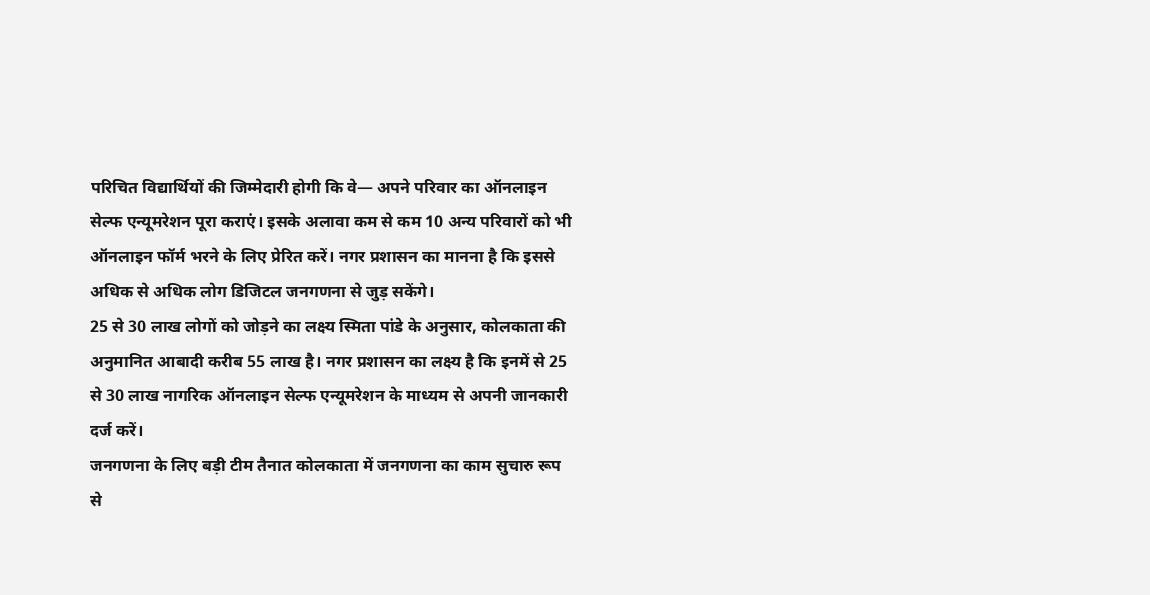परिचित विद्यार्थियों की जिम्मेदारी होगी कि वे— अपने परिवार का ऑनलाइन सेल्फ एन्यूमरेशन पूरा कराएं। इसके अलावा कम से कम 10 अन्य परिवारों को भी ऑनलाइन फॉर्म भरने के लिए प्रेरित करें। नगर प्रशासन का मानना है कि इससे अधिक से अधिक लोग डिजिटल जनगणना से जुड़ सकेंगे।
25 से 30 लाख लोगों को जोड़ने का लक्ष्य स्मिता पांडे के अनुसार, कोलकाता की अनुमानित आबादी करीब 55 लाख है। नगर प्रशासन का लक्ष्य है कि इनमें से 25 से 30 लाख नागरिक ऑनलाइन सेल्फ एन्यूमरेशन के माध्यम से अपनी जानकारी दर्ज करें।
जनगणना के लिए बड़ी टीम तैनात कोलकाता में जनगणना का काम सुचारु रूप से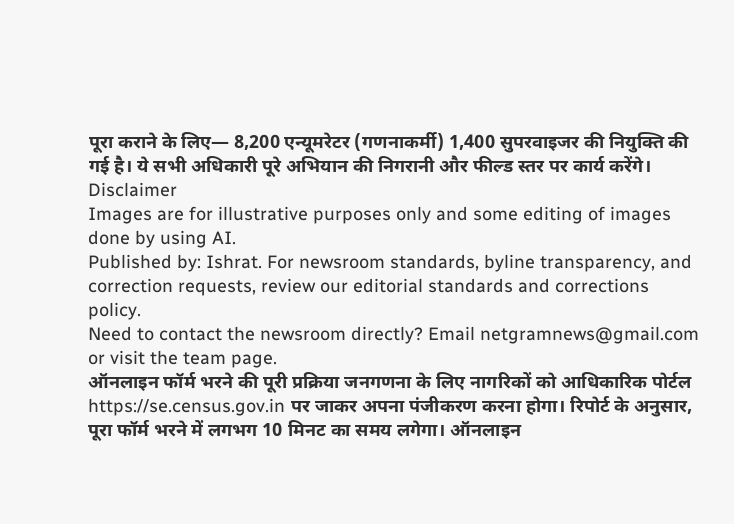पूरा कराने के लिए— 8,200 एन्यूमरेटर (गणनाकर्मी) 1,400 सुपरवाइजर की नियुक्ति की गई है। ये सभी अधिकारी पूरे अभियान की निगरानी और फील्ड स्तर पर कार्य करेंगे।
Disclaimer
Images are for illustrative purposes only and some editing of images done by using AI.
Published by: Ishrat. For newsroom standards, byline transparency, and correction requests, review our editorial standards and corrections policy.
Need to contact the newsroom directly? Email netgramnews@gmail.com or visit the team page.
ऑनलाइन फॉर्म भरने की पूरी प्रक्रिया जनगणना के लिए नागरिकों को आधिकारिक पोर्टल https://se.census.gov.in पर जाकर अपना पंजीकरण करना होगा। रिपोर्ट के अनुसार, पूरा फॉर्म भरने में लगभग 10 मिनट का समय लगेगा। ऑनलाइन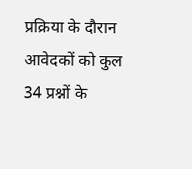प्रक्रिया के दौरान आवेदकों को कुल 34 प्रश्नों के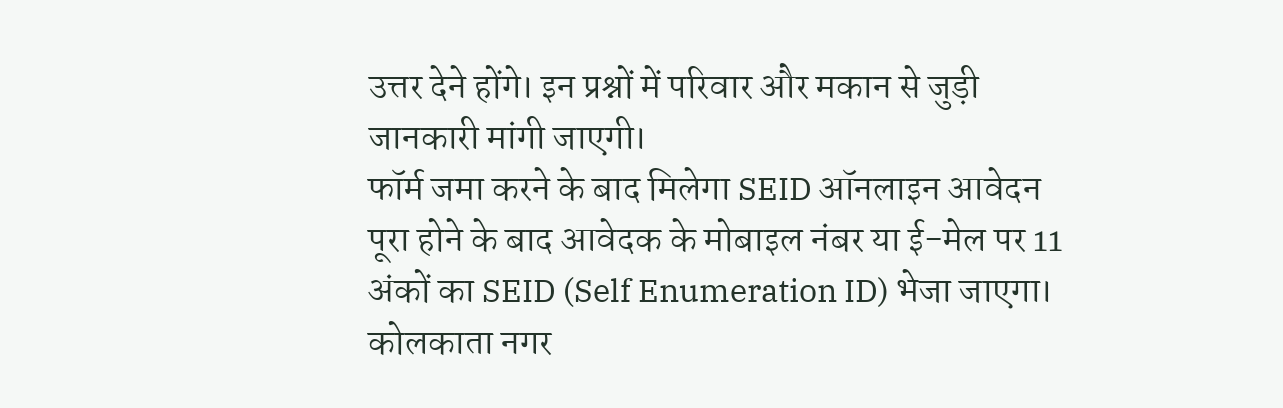उत्तर देने होंगे। इन प्रश्नों में परिवार और मकान से जुड़ी जानकारी मांगी जाएगी।
फॉर्म जमा करने के बाद मिलेगा SEID ऑनलाइन आवेदन पूरा होने के बाद आवेदक के मोबाइल नंबर या ई-मेल पर 11 अंकों का SEID (Self Enumeration ID) भेजा जाएगा। कोलकाता नगर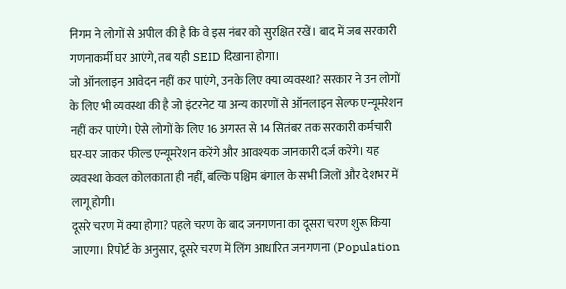निगम ने लोगों से अपील की है कि वे इस नंबर को सुरक्षित रखें। बाद में जब सरकारी गणनाकर्मी घर आएंगे, तब यही SEID दिखाना होगा।
जो ऑनलाइन आवेदन नहीं कर पाएंगे, उनके लिए क्या व्यवस्था? सरकार ने उन लोगों के लिए भी व्यवस्था की है जो इंटरनेट या अन्य कारणों से ऑनलाइन सेल्फ एन्यूमरेशन नहीं कर पाएंगे। ऐसे लोगों के लिए 16 अगस्त से 14 सितंबर तक सरकारी कर्मचारी घर-घर जाकर फील्ड एन्यूमरेशन करेंगे और आवश्यक जानकारी दर्ज करेंगे। यह व्यवस्था केवल कोलकाता ही नहीं, बल्कि पश्चिम बंगाल के सभी जिलों और देशभर में लागू होगी।
दूसरे चरण में क्या होगा? पहले चरण के बाद जनगणना का दूसरा चरण शुरू किया जाएगा। रिपोर्ट के अनुसार, दूसरे चरण में लिंग आधारित जनगणना (Population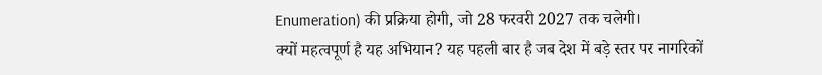Enumeration) की प्रक्रिया होगी, जो 28 फरवरी 2027 तक चलेगी।
क्यों महत्वपूर्ण है यह अभियान? यह पहली बार है जब देश में बड़े स्तर पर नागरिकों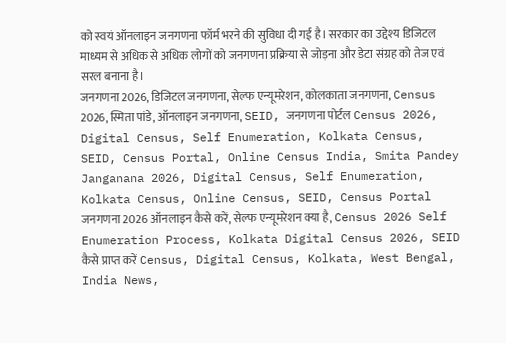को स्वयं ऑनलाइन जनगणना फॉर्म भरने की सुविधा दी गई है। सरकार का उद्देश्य डिजिटल माध्यम से अधिक से अधिक लोगों को जनगणना प्रक्रिया से जोड़ना और डेटा संग्रह को तेज एवं सरल बनाना है।
जनगणना 2026, डिजिटल जनगणना, सेल्फ एन्यूमरेशन, कोलकाता जनगणना, Census 2026, स्मिता पांडे, ऑनलाइन जनगणना, SEID, जनगणना पोर्टल Census 2026, Digital Census, Self Enumeration, Kolkata Census, SEID, Census Portal, Online Census India, Smita Pandey Janganana 2026, Digital Census, Self Enumeration, Kolkata Census, Online Census, SEID, Census Portal जनगणना 2026 ऑनलाइन कैसे करें, सेल्फ एन्यूमरेशन क्या है, Census 2026 Self Enumeration Process, Kolkata Digital Census 2026, SEID कैसे प्राप्त करें Census, Digital Census, Kolkata, West Bengal, India News,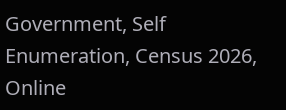Government, Self Enumeration, Census 2026, Online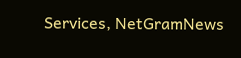Services, NetGramNews